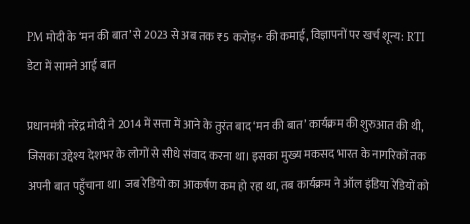PM मोदी के ‘मन की बात’ से 2023 से अब तक ₹5 करोड़+ की कमाई, विज्ञापनों पर खर्च शून्य: RTI डेटा में सामने आई बात

प्रधानमंत्री नरेंद्र मोदी ने 2014 में सत्ता में आने के तुरंत बाद ‘मन की बात’ कार्यक्रम की शुरुआत की थी, जिसका उद्देश्य देशभर के लोगों से सीधे संवाद करना था। इसका मुख्य मकसद भारत के नागरिकों तक अपनी बात पहुँचाना था। जब रेडियो का आकर्षण कम हो रहा था, तब कार्यक्रम ने ऑल इंडिया रेडियों को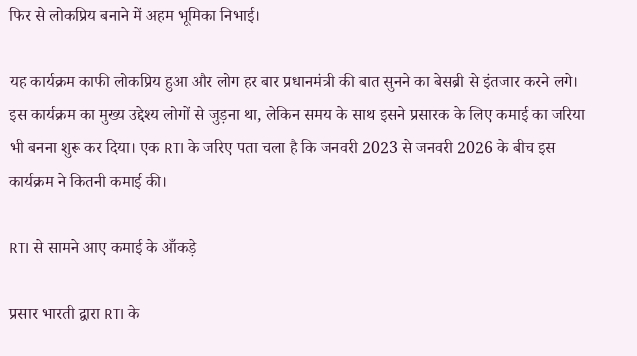फिर से लोकप्रिय बनाने में अहम भूमिका निभाई।

यह कार्यक्रम काफी लोकप्रिय हुआ और लोग हर बार प्रधानमंत्री की बात सुनने का बेसब्री से इंतजार करने लगे। इस कार्यक्रम का मुख्य उद्देश्य लोगों से जुड़ना था, लेकिन समय के साथ इसने प्रसारक के लिए कमाई का जरिया भी बनना शुरू कर दिया। एक RTI के जरिए पता चला है कि जनवरी 2023 से जनवरी 2026 के बीच इस कार्यक्रम ने कितनी कमाई की।

RTI से सामने आए कमाई के आँकड़े

प्रसार भारती द्वारा RTI के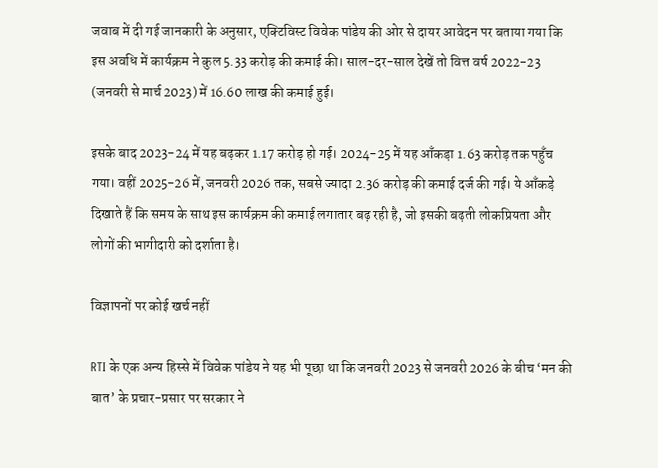जवाब में दी गई जानकारी के अनुसार, एक्टिविस्ट विवेक पांडेय की ओर से दायर आवेदन पर बताया गया कि इस अवधि में कार्यक्रम ने कुल 5.33 करोड़ की कमाई की। साल-दर-साल देखें तो वित्त वर्ष 2022-23 (जनवरी से मार्च 2023) में 16.60 लाख की कमाई हुई।

इसके बाद 2023-24 में यह बढ़कर 1.17 करोड़ हो गई। 2024-25 में यह आँकड़ा 1.63 करोड़ तक पहुँच गया। वहीं 2025-26 में, जनवरी 2026 तक, सबसे ज्यादा 2.36 करोड़ की कमाई दर्ज की गई। ये आँकड़े दिखाते हैं कि समय के साथ इस कार्यक्रम की कमाई लगातार बढ़ रही है, जो इसकी बढ़ती लोकप्रियता और लोगों की भागीदारी को दर्शाता है।

विज्ञापनों पर कोई खर्च नहीं

RTI के एक अन्य हिस्से में विवेक पांडेय ने यह भी पूछा था कि जनवरी 2023 से जनवरी 2026 के बीच ‘मन की बात’ के प्रचार-प्रसार पर सरकार ने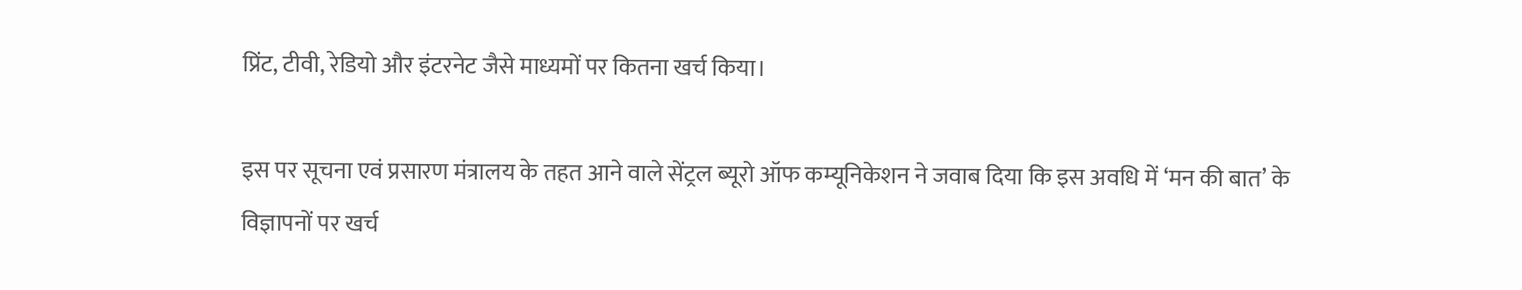प्रिंट, टीवी, रेडियो और इंटरनेट जैसे माध्यमों पर कितना खर्च किया।

इस पर सूचना एवं प्रसारण मंत्रालय के तहत आने वाले सेंट्रल ब्यूरो ऑफ कम्यूनिकेशन ने जवाब दिया कि इस अवधि में ‘मन की बात’ के विज्ञापनों पर खर्च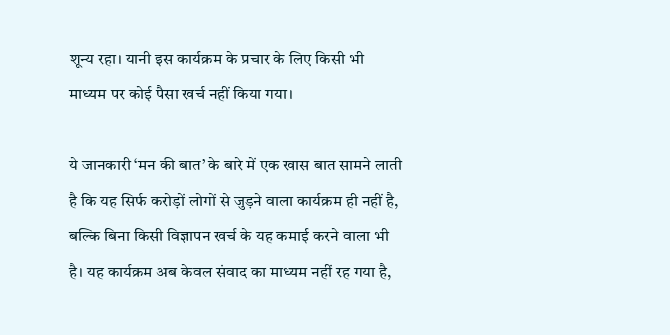शून्य रहा। यानी इस कार्यक्रम के प्रचार के लिए किसी भी माध्यम पर कोई पैसा खर्च नहीं किया गया।

ये जानकारी ‘मन की बात’ के बारे में एक खास बात सामने लाती है कि यह सिर्फ करोड़ों लोगों से जुड़ने वाला कार्यक्रम ही नहीं है, बल्कि बिना किसी विज्ञापन खर्च के यह कमाई करने वाला भी है। यह कार्यक्रम अब केवल संवाद का माध्यम नहीं रह गया है,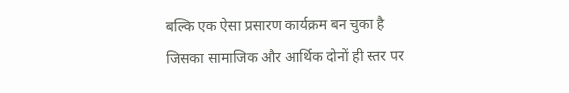बल्कि एक ऐसा प्रसारण कार्यक्रम बन चुका है जिसका सामाजिक और आर्थिक दोनों ही स्तर पर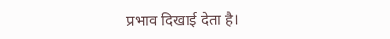प्रभाव दिखाई देता है।